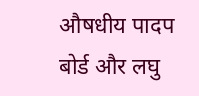औषधीय पादप बोर्ड और लघु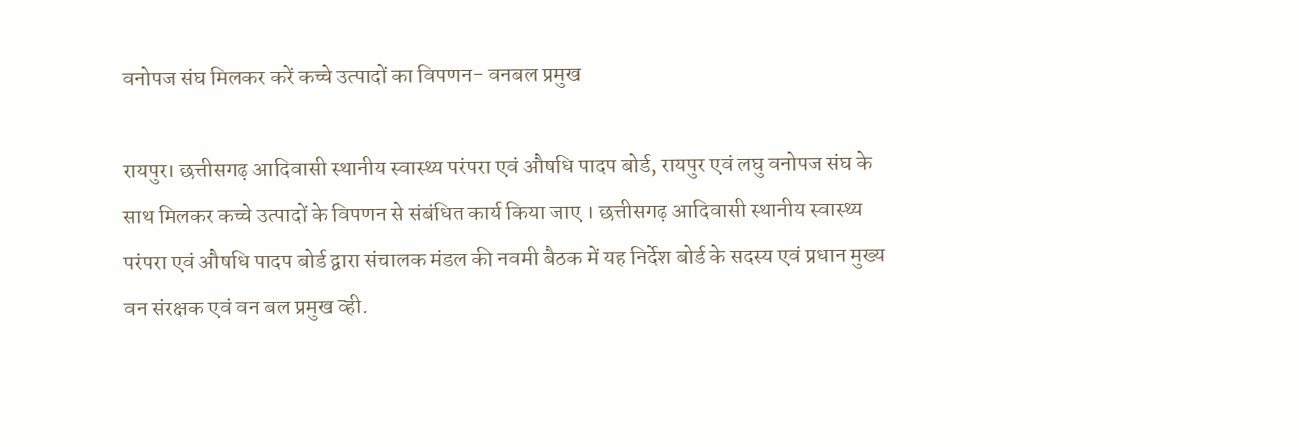वनोपज संघ मिलकर करें कच्चे उत्पादों का विपणन- वनबल प्रमुख

रायपुर। छत्तीसगढ़ आदिवासी स्थानीय स्वास्थ्य परंपरा एवं औषधि पादप बोर्ड, रायपुर एवं लघु वनोपज संघ के साथ मिलकर कच्चे उत्पादों के विपणन से संबंधित कार्य किया जाए । छत्तीसगढ़ आदिवासी स्थानीय स्वास्थ्य परंपरा एवं औषधि पादप बोर्ड द्वारा संचालक मंडल की नवमी बैठक में यह निर्देश बोर्ड के सदस्य एवं प्रधान मुख्य वन संरक्षक एवं वन बल प्रमुख व्ही.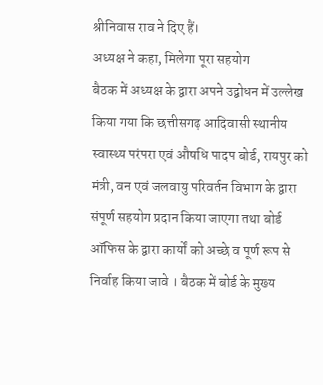श्रीनिवास राव ने दिए हैं।
अध्यक्ष ने कहा, मिलेगा पूरा सहयोग
बैठक में अध्यक्ष के द्वारा अपने उद्बोधन में उल्लेख किया गया कि छत्तीसगढ़ आदिवासी स्थानीय स्वास्थ्य परंपरा एवं औषधि पादप बोर्ड, रायपुर को मंत्री, वन एवं जलवायु परिवर्तन विभाग के द्वारा संपूर्ण सहयोग प्रदान किया जाएगा तथा बोर्ड ऑफिस के द्वारा कार्यों को अच्छे व पूर्ण रूप से निर्वाह किया जावे । बैठक में बोर्ड के मुख्य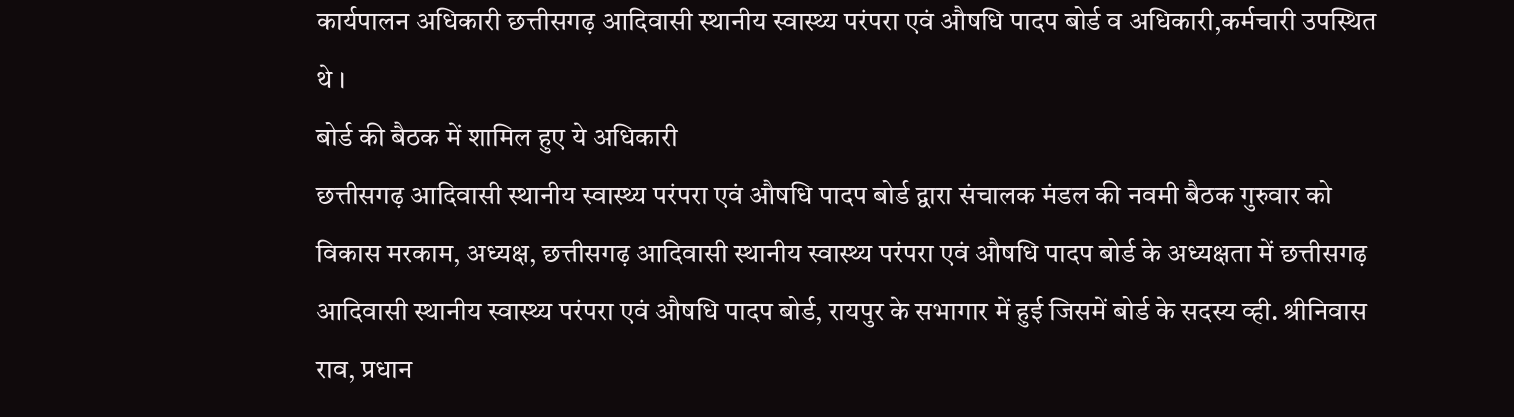कार्यपालन अधिकारी छत्तीसगढ़ आदिवासी स्थानीय स्वास्थ्य परंपरा एवं औषधि पादप बोर्ड व अधिकारी,कर्मचारी उपस्थित थे ।
बोर्ड की बैठक में शामिल हुए ये अधिकारी
छत्तीसगढ़ आदिवासी स्थानीय स्वास्थ्य परंपरा एवं औषधि पादप बोर्ड द्वारा संचालक मंडल की नवमी बैठक गुरुवार को विकास मरकाम, अध्यक्ष, छत्तीसगढ़ आदिवासी स्थानीय स्वास्थ्य परंपरा एवं औषधि पादप बोर्ड के अध्यक्षता में छत्तीसगढ़ आदिवासी स्थानीय स्वास्थ्य परंपरा एवं औषधि पादप बोर्ड, रायपुर के सभागार में हुई जिसमें बोर्ड के सदस्य व्ही. श्रीनिवास राव, प्रधान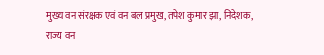मुख्य वन संरक्षक एवं वन बल प्रमुख, तपेश कुमार झा, निदेशक, राज्य वन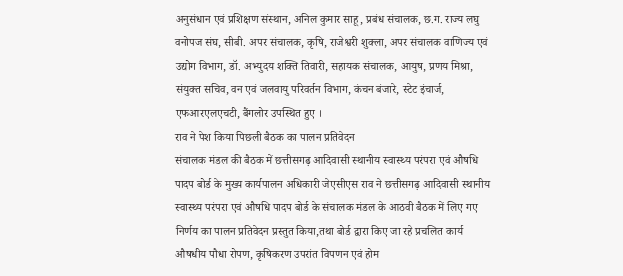अनुसंधान एवं प्रशिक्षण संस्थान, अनिल कुमार साहू, प्रबंध संचालक, छ.ग. राज्य लघु वनोपज संघ, सीबी. अपर संचालक, कृषि, राजेश्वरी शुक्ला, अपर संचालक वाणिज्य एवं उद्योग विभाग, डॉ. अभ्युदय शक्ति तिवारी, सहायक संचालक, आयुष, प्रणय मिश्रा, संयुक्त सचिव, वन एवं जलवायु परिवर्तन विभाग, कंचन बंजारे, स्टेट इंचार्ज, एफआरएलएचटी, बैंगलोर उपस्थित हुए ।
राव ने पेश किया पिछली बैठक का पालन प्रतिवेदन
संचालक मंडल की बैठक में छत्तीसगढ़ आदिवासी स्थानीय स्वास्थ्य परंपरा एवं औषधि पादप बोर्ड के मुख्य कार्यपालन अधिकारी जेएसीएस राव ने छत्तीसगढ़ आदिवासी स्थानीय स्वास्थ्य परंपरा एवं औषधि पादप बोर्ड के संचालक मंडल के आठवी बैठक में लिए गए निर्णय का पालन प्रतिवेदन प्रस्तुत किया,तथा बोर्ड द्वारा किए जा रहे प्रचलित कार्य औषधीय पौधा रोपण, कृषिकरण उपरांत विपणन एवं होम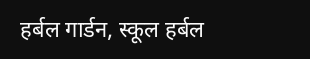हर्बल गार्डन, स्कूल हर्बल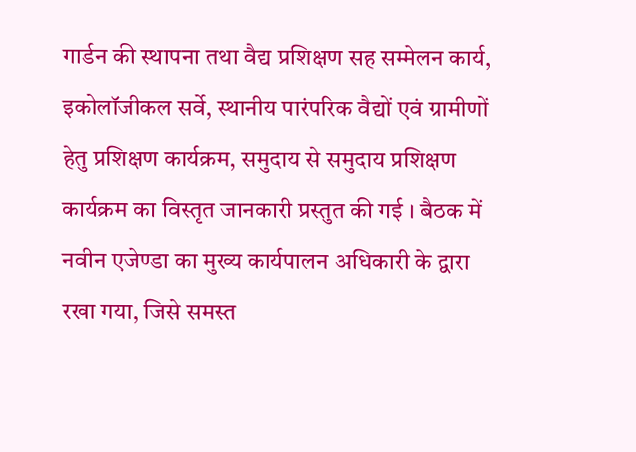गार्डन की स्थापना तथा वैद्य प्रशिक्षण सह सम्मेलन कार्य, इकोलॉजीकल सर्वे, स्थानीय पारंपरिक वैद्यों एवं ग्रामीणों हेतु प्रशिक्षण कार्यक्रम, समुदाय से समुदाय प्रशिक्षण कार्यक्रम का विस्तृत जानकारी प्रस्तुत की गई । बैठक में नवीन एजेण्डा का मुख्य कार्यपालन अधिकारी के द्वारा रखा गया, जिसे समस्त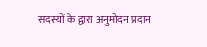सदस्यों के द्वारा अनुमोदन प्रदान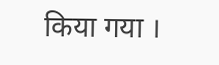किया गया ।